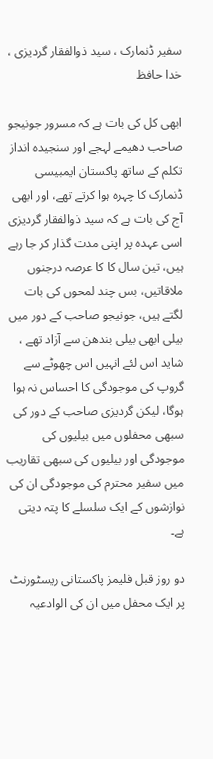سفیر ڈنمارک ، سید ذوالفقار گردیزی ، خدا حافظ

ابھی کل کی بات ہے کہ مسرور جونیجو صاحب دھیمے لہجے اور سنجیدہ انداز تکلم کے ساتھ پاکستان ایمبیسی ڈنمارک کا چہرہ ہوا کرتے تھے، اور ابھی آج کی بات ہے کہ سید ذوالفقار گردیزی اسی عہدہ پر اپنی مدت گذار کر جا رہے ہیں، تین سال کا کا عرصہ درجنوں ملاقاتیں، بس چند لمحوں کی بات لگتے ہیں، جونیجو صاحب کے دور میں بیلی ابھی بیلی بندھن سے آزاد تھے ، شاید اس لئے انہیں اس چھوٹے سے گروپ کی موجودگی کا احساس نہ ہوا ہوگا، لیکن گردیزی صاحب کے دور کی سبھی محفلوں میں بیلیوں کی موجودگی اور بیلیوں کی سبھی تقاریب میں سفیر محترم کی موجودگی ان کی نوازشوں کے ایک سلسلے کا پتہ دیتی ہے۔

دو روز قبل فلیمز پاکستانی ریسٹورنٹ پر ایک محفل میں ان کی الوادعیہ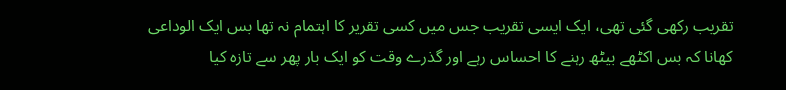تقریب رکھی گئی تھی، ایک ایسی تقریب جس میں کسی تقریر کا اہتمام نہ تھا بس ایک الوداعی کھانا کہ بس اکٹھے بیٹھ رہنے کا احساس رہے اور گذرے وقت کو ایک بار پھر سے تازہ کیا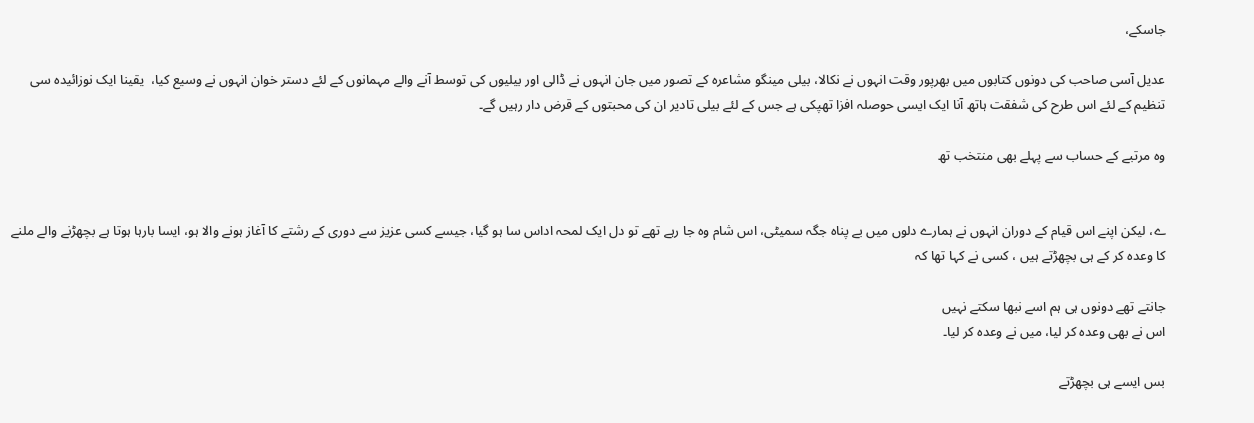جاسکے،

عدیل آسی صاحب کی دونوں کتابوں میں بھرپور وقت انہوں نے نکالا، بیلی مینگو مشاعرہ کے تصور میں جان انہوں نے ڈالی اور بیلیوں کی توسط آنے والے مہمانوں کے لئے دستر خوان انہوں نے وسیع کیا،  یقینا ایک نوزائیدہ سی تنظیم کے لئے اس طرح کی شفقت ہاتھ آنا ایک ایسی حوصلہ افزا تھپکی ہے جس کے لئے بیلی تادیر ان کی محبتوں کے قرض دار رہیں گے۔

وہ مرتبے کے حساب سے پہلے بھی منتخب تھ


ے، لیکن اپنے اس قیام کے دوران انہوں نے ہمارے دلوں میں بے پناہ جگہ سمیٹی، اس شام وہ جا رہے تھے تو دل ایک لمحہ اداس سا ہو گیا، جیسے کسی عزیز سے دوری کے رشتے کا آغاز ہونے والا ہو، ایسا بارہا ہوتا ہے بچھڑنے والے ملنے کا وعدہ کر کے ہی بچھڑتے ہیں ، کسی نے کہا تھا کہ

جانتے تھے دونوں ہی ہم اسے نبھا سکتے نہیں
اس نے بھی وعدہ کر لیا، میں نے وعدہ کر لیا۔

بس ایسے ہی بچھڑتے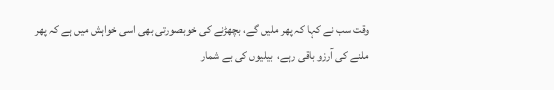وقت سب نے کہا کہ پھر ملیں گے، بچھڑنے کی خوبصورتی بھی اسی خواہش میں ہے کہ پھر ملنے کی آرزو باقی رہے،  بیلیوں کی بے شمار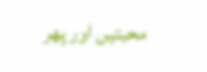محبتیں اور پھر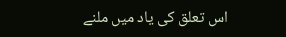اس تعلق کی یاد میں ملنے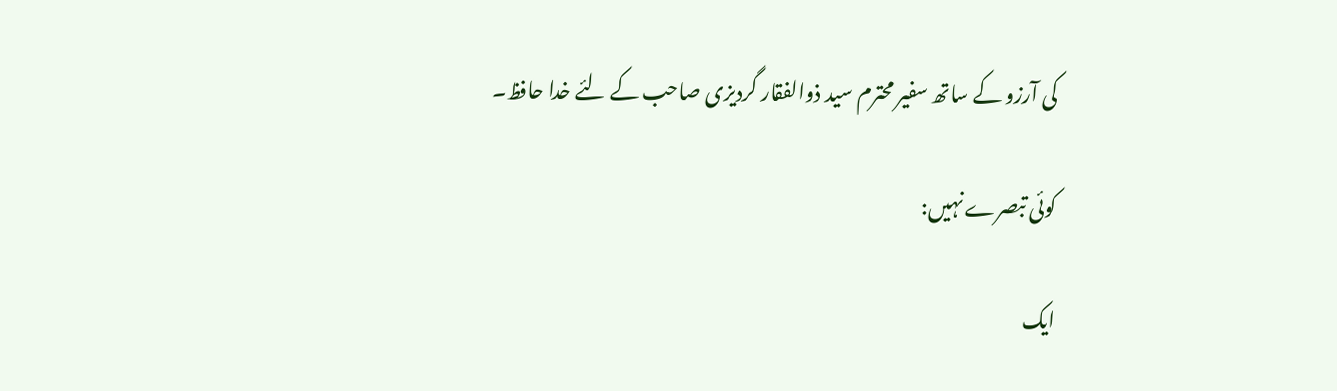کی آرزو کے ساتھ سفیر محترم سید ذوالفقار گردیزی صاحب کے لئے خدا حافظ۔

کوئی تبصرے نہیں:

ایک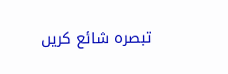تبصرہ شائع کریں